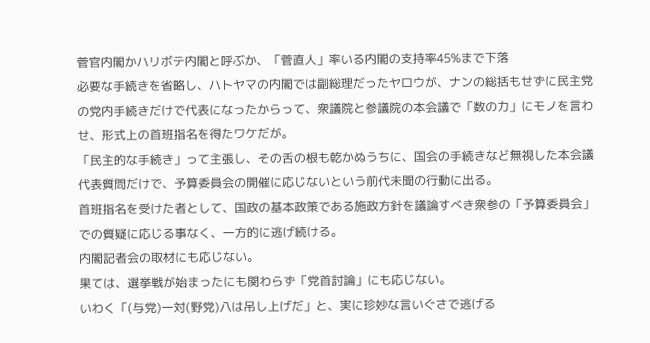菅官内閣かハリボテ内閣と呼ぶか、「菅直人」率いる内閣の支持率45%まで下落
必要な手続きを省略し、ハトヤマの内閣では副総理だったヤロウが、ナンの総括もせずに民主党の党内手続きだけで代表になったからって、衆議院と参議院の本会議で「数の力」にモノを言わせ、形式上の首班指名を得たワケだが。
「民主的な手続き」って主張し、その舌の根も乾かぬうちに、国会の手続きなど無視した本会議代表質問だけで、予算委員会の開催に応じないという前代未聞の行動に出る。
首班指名を受けた者として、国政の基本政策である施政方針を議論すべき衆参の「予算委員会」での質疑に応じる事なく、一方的に逃げ続ける。
内閣記者会の取材にも応じない。
果ては、選挙戦が始まったにも関わらず「党首討論」にも応じない。
いわく「(与党)一対(野党)八は吊し上げだ」と、実に珍妙な言いぐさで逃げる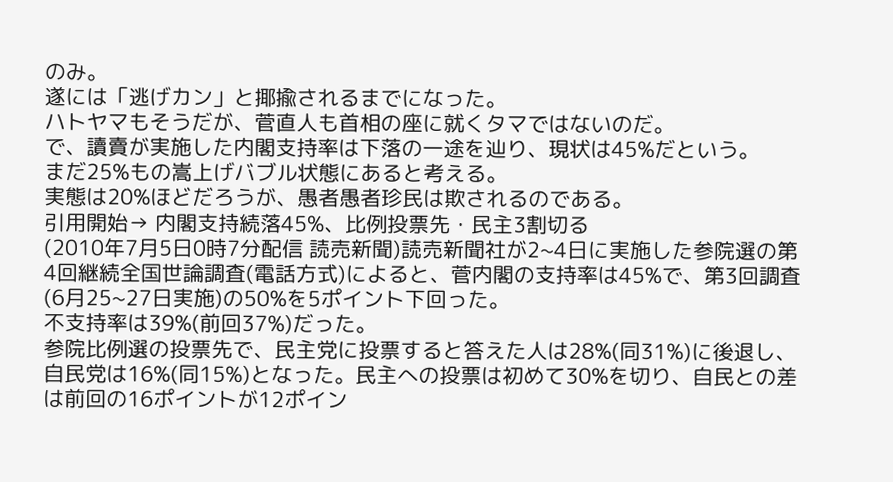のみ。
遂には「逃げカン」と揶揄されるまでになった。
ハトヤマもそうだが、菅直人も首相の座に就くタマではないのだ。
で、讀賣が実施した内閣支持率は下落の一途を辿り、現状は45%だという。
まだ25%もの嵩上げバブル状態にあると考える。
実態は20%ほどだろうが、愚者愚者珍民は欺されるのである。
引用開始→ 内閣支持続落45%、比例投票先・民主3割切る
(2010年7月5日0時7分配信 読売新聞)読売新聞社が2~4日に実施した参院選の第4回継続全国世論調査(電話方式)によると、菅内閣の支持率は45%で、第3回調査(6月25~27日実施)の50%を5ポイント下回った。
不支持率は39%(前回37%)だった。
参院比例選の投票先で、民主党に投票すると答えた人は28%(同31%)に後退し、自民党は16%(同15%)となった。民主への投票は初めて30%を切り、自民との差は前回の16ポイントが12ポイン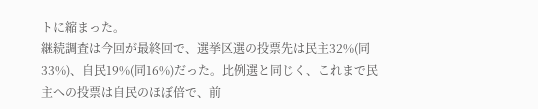トに縮まった。
継続調査は今回が最終回で、選挙区選の投票先は民主32%(同33%)、自民19%(同16%)だった。比例選と同じく、これまで民主への投票は自民のほぼ倍で、前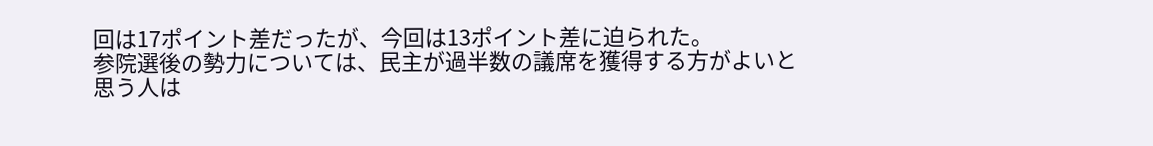回は17ポイント差だったが、今回は13ポイント差に迫られた。
参院選後の勢力については、民主が過半数の議席を獲得する方がよいと思う人は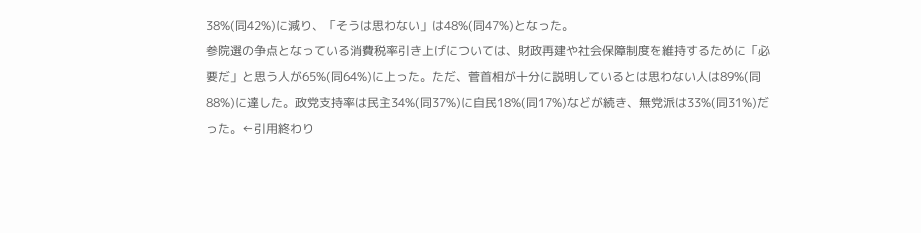38%(同42%)に減り、「そうは思わない」は48%(同47%)となった。
参院選の争点となっている消費税率引き上げについては、財政再建や社会保障制度を維持するために「必要だ」と思う人が65%(同64%)に上った。ただ、菅首相が十分に説明しているとは思わない人は89%(同88%)に達した。政党支持率は民主34%(同37%)に自民18%(同17%)などが続き、無党派は33%(同31%)だった。←引用終わり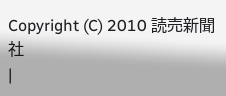Copyright (C) 2010 読売新聞社
|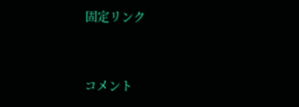固定リンク


コメント